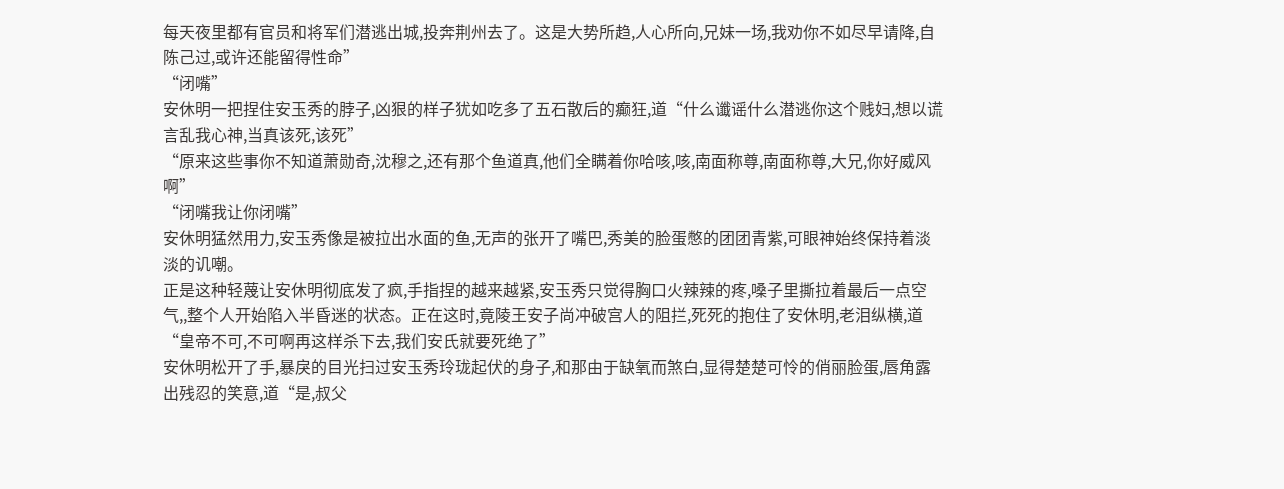每天夜里都有官员和将军们潜逃出城,投奔荆州去了。这是大势所趋,人心所向,兄妹一场,我劝你不如尽早请降,自陈己过,或许还能留得性命”
“闭嘴”
安休明一把捏住安玉秀的脖子,凶狠的样子犹如吃多了五石散后的癫狂,道“什么谶谣什么潜逃你这个贱妇,想以谎言乱我心神,当真该死,该死”
“原来这些事你不知道萧勋奇,沈穆之,还有那个鱼道真,他们全瞒着你哈咳,咳,南面称尊,南面称尊,大兄,你好威风啊”
“闭嘴我让你闭嘴”
安休明猛然用力,安玉秀像是被拉出水面的鱼,无声的张开了嘴巴,秀美的脸蛋憋的团团青紫,可眼神始终保持着淡淡的讥嘲。
正是这种轻蔑让安休明彻底发了疯,手指捏的越来越紧,安玉秀只觉得胸口火辣辣的疼,嗓子里撕拉着最后一点空气,,整个人开始陷入半昏迷的状态。正在这时,竟陵王安子尚冲破宫人的阻拦,死死的抱住了安休明,老泪纵横,道“皇帝不可,不可啊再这样杀下去,我们安氏就要死绝了”
安休明松开了手,暴戾的目光扫过安玉秀玲珑起伏的身子,和那由于缺氧而煞白,显得楚楚可怜的俏丽脸蛋,唇角露出残忍的笑意,道“是,叔父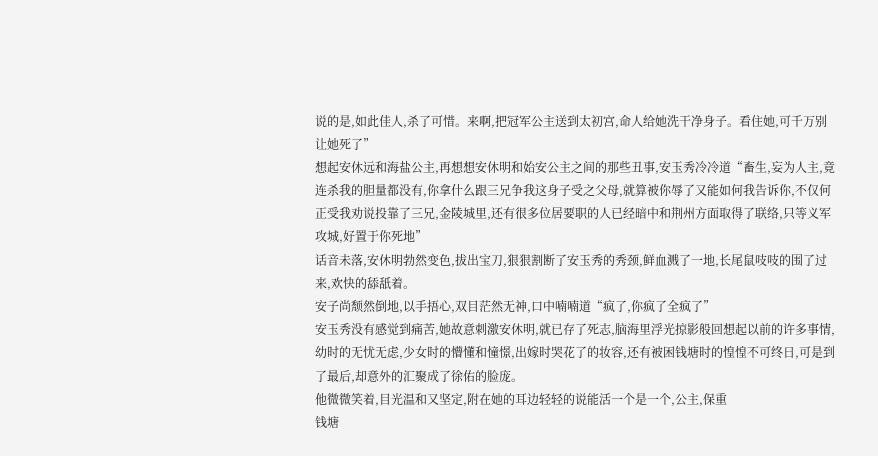说的是,如此佳人,杀了可惜。来啊,把冠军公主送到太初宫,命人给她洗干净身子。看住她,可千万别让她死了”
想起安休远和海盐公主,再想想安休明和始安公主之间的那些丑事,安玉秀冷冷道“畜生,妄为人主,竟连杀我的胆量都没有,你拿什么跟三兄争我这身子受之父母,就算被你辱了又能如何我告诉你,不仅何正受我劝说投靠了三兄,金陵城里,还有很多位居要职的人已经暗中和荆州方面取得了联络,只等义军攻城,好置于你死地”
话音未落,安休明勃然变色,拔出宝刀,狠狠割断了安玉秀的秀颈,鲜血溅了一地,长尾鼠吱吱的围了过来,欢快的舔舐着。
安子尚颓然倒地,以手捂心,双目茫然无神,口中喃喃道“疯了,你疯了全疯了”
安玉秀没有感觉到痛苦,她故意刺激安休明,就已存了死志,脑海里浮光掠影般回想起以前的许多事情,幼时的无忧无虑,少女时的懵懂和憧憬,出嫁时哭花了的妆容,还有被困钱塘时的惶惶不可终日,可是到了最后,却意外的汇聚成了徐佑的脸庞。
他微微笑着,目光温和又坚定,附在她的耳边轻轻的说能活一个是一个,公主,保重
钱塘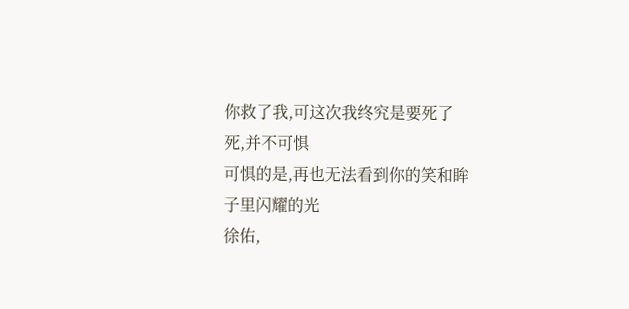你救了我,可这次我终究是要死了
死,并不可惧
可惧的是,再也无法看到你的笑和眸子里闪耀的光
徐佑,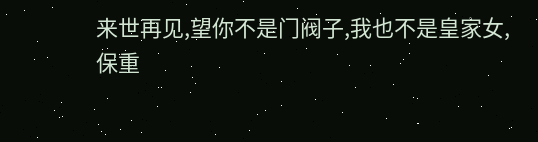来世再见,望你不是门阀子,我也不是皇家女,
保重